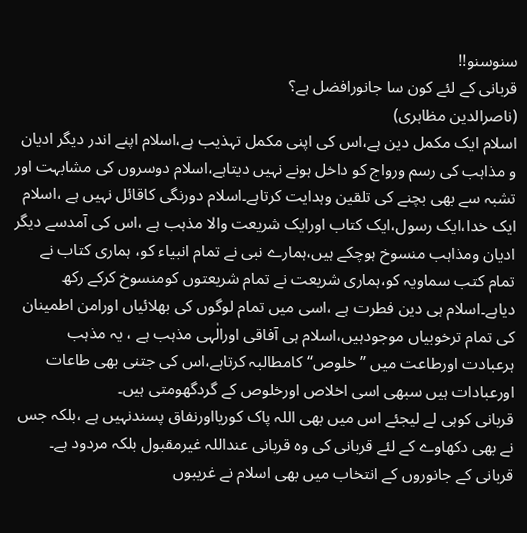سنوسنو!!
قربانی کے لئے کون سا جانورافضل ہے؟
(ناصرالدین مظاہری)
اسلام ایک مکمل دین ہے،اس کی اپنی مکمل تہذیب ہے،اسلام اپنے اندر دیگر ادیان و مذاہب کی رسم ورواج کو داخل ہونے نہیں دیتاہے،اسلام دوسروں کی مشابہت اور تشبہ سے بھی بچنے کی تلقین وہدایت کرتاہے۔اسلام دورنگی کاقائل نہیں ہے ،اسلام ایک خدا،ایک رسول،ایک کتاب اورایک شریعت والا مذہب ہے ،اس کی آمدسے دیگر ادیان ومذاہب منسوخ ہوچکے ہیں،ہمارے نبی نے تمام انبیاء کو، ہماری کتاب نے تمام کتب سماویہ کو،ہماری شریعت نے تمام شریعتوں کومنسوخ کرکے رکھ دیاہے۔اسلام ہی دین فطرت ہے ،اسی میں تمام لوگوں کی بھلائیاں اورامن اطمینان کی تمام ترخوبیاں موجودہیں،اسلام ہی آفاقی اورالٰہی مذہب ہے ، یہ مذہب ہرعبادت اورطاعت میں ’’خلوص‘‘کامطالبہ کرتاہے،اس کی جتنی بھی طاعات اورعبادات ہیں سبھی اسی اخلاص اورخلوص کے گردگھومتی ہیں۔
قربانی کوہی لے لیجئے اس میں بھی اللہ پاک کوریااورنفاق پسندنہیں ہے ،بلکہ جس نے بھی دکھاوے کے لئے قربانی کی وہ قربانی عنداللہ غیرمقبول بلکہ مردود ہے۔
قربانی کے جانوروں کے انتخاب میں بھی اسلام نے غریبوں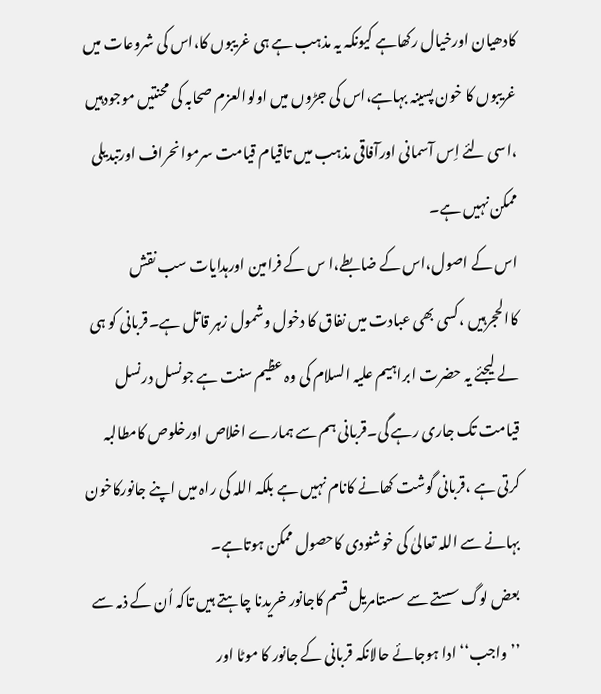کادھیان اورخیال رکھاہے کیونکہ یہ مذہب ہے ہی غریبوں کا،اس کی شروعات میں غریبوں کا خون پسینہ بہاہے،اس کی جڑوں میں اولوالعزم صحابہ کی محنتیں موجودہیں ،اسی لئے اِس آسمانی اورآفاقی مذہب میں تاقیام قیامت سرموانحراف اورتبدیلی ممکن نہیں ہے۔
اس کے اصول،اس کے ضابطے،ا س کے فرامین اورہدایات سب نقش کاالحجرہیں ،کسی بھی عبادت میں نفاق کا دخول وشمول زہر قاتل ہے۔قربانی کو ہی لے لیجئے یہ حضرت ابراہیم علیہ السلام کی وہ عظیم سنت ہے جونسل درنسل قیامت تک جاری رہے گی۔قربانی ہم سے ہمارے اخلاص اورخلوص کامطالبہ کرتی ہے ،قربانی گوشت کھانے کانام نہیں ہے بلکہ اللہ کی راہ میں اپنے جانورکاخون بہانے سے اللہ تعالیٰ کی خوشنودی کاحصول ممکن ہوتاہے۔
بعض لوگ سستے سے سستامریل قسم کاجانور خریدنا چاہتے ہیں تاکہ اُن کے ذمہ سے ’’واجب‘‘ ادا ہوجائے حالانکہ قربانی کے جانور کا موٹا اور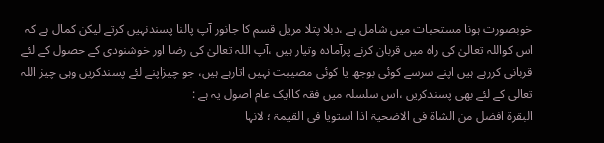خوبصورت ہونا مستحبات میں شامل ہے ،دبلا پتلا مریل قسم کا جانور آپ پالنا پسندنہیں کرتے لیکن کمال ہے کہ اس کواللہ تعالیٰ کی راہ میں قربان کرنے پرآمادہ وتیار ہیں ،آپ اللہ تعالیٰ کی رضا اور خوشنودی کے حصول کے لئے قربانی کررہے ہیں اپنے سرسے کوئی بوجھ یا کوئی مصیبت نہیں اتارہے ہیں، جو چیزاپنے لئے پسندکریں وہی چیز اللہ تعالی کے لئے بھی پسندکریں ،اس سلسلہ میں فقہ کاایک عام اصول یہ ہے :
البقرۃ افضل من الشاۃ فی الاضحیۃ اذا استویا فی القیمۃ ؛ لانہا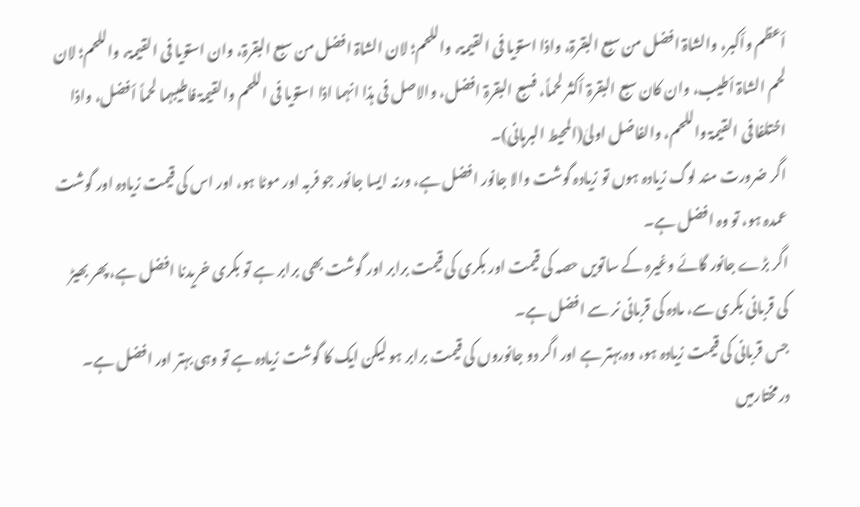أعظم وأکبر، والشاۃ افضل من سبع البقرۃ، واذا استویا فی القیمۃ، واللحم؛ لان الشاۃ افضل من سبع البقرۃ، وان استویا فی القیمۃ، واللحم؛ لان لحم الشاۃ أطیب، وان کان سبع البقرۃ أکثر لحماً، فسبع البقرۃ افضل، والاصل فی ہذا انہما اذا استویا فی اللحم والقیمۃ فاطیبہما لحماً أفضل، واذا اختلفا فی القیمۃ واللحم، والفاضل اولیٰ(المحیط البرہانی)۔
اگر ضرورت مند لوگ زیادہ ہوں تو زیادہ گوشت والا جانور افضل ہے، ورنہ ایسا جانور جو فربہ اور موٹا ہو، اور اس کی قیمت زیادہ اور گوشت عمدہ ہو، تو وہ افضل ہے۔
اگر بڑے جانور گائے وغیرہ کے ساتویں حصہ کی قیمت اور بکری کی قیمت برابر اور گوشت بھی برابر ہے تو بکری خریدنا افضل ہے، پھر بھیڑ کی قربانی بکری سے، مادہ کی قربانی نر سے افضل ہے۔
جس قربانی کی قیمت زیادہ ہو، وہ بہتر ہے اور اگر دو جانوروں کی قیمت برابر ہو لیکن ایک کا گوشت زیادہ ہے تو وہی بہتر اور افضل ہے۔
درمختارمیں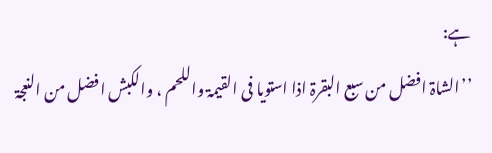ہے:
’’الشاۃ افضل من سبع البقرۃ اذا استویا فی القیمۃ واللحم ، والکبش افضل من النعجۃ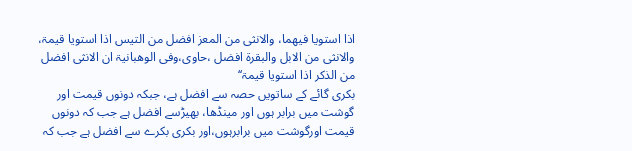اذا استویا فیھما، والانثی من المعز افضل من التیس اذا استویا قیمۃ، والانثی من الابل والبقرۃ افضل ،حاوی،وفی الوھبانیۃ ان الانثی افضل من الذکر اذا استویا قیمۃ‘‘
بکری گائے کے ساتویں حصہ سے افضل ہے، جبکہ دونوں قیمت اور گوشت میں برابر ہوں اور مینڈھا، بھیڑسے افضل ہے جب کہ دونوں قیمت اورگوشت میں برابرہوں،اور بکری بکرے سے افضل ہے جب کہ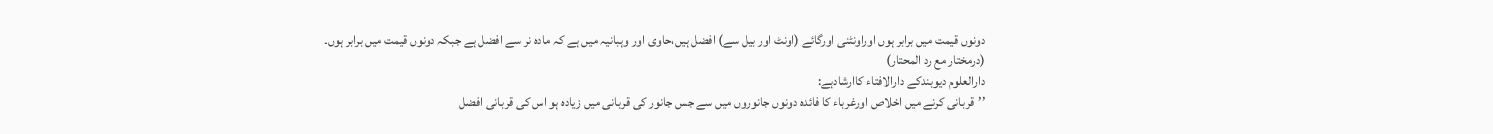دونوں قیمت میں برابر ہوں اوراونٹنی اورگائے (اونٹ اور بیل سے) افضل ہیں،حاوی اور وہبانیہ میں ہے کہ مادہ نر سے افضل ہے جبکہ دونوں قیمت میں برابر ہوں۔
(درمختار مع رد المحتار)
دارالعلوم دیوبندکے دارالافتاء کاارشادہے:
’’قربانی کرنے میں اخلاص اورغرباء کا فائدہ دونوں جانوروں میں سے جس جانور کی قربانی میں زیادہ ہو اس کی قربانی افضل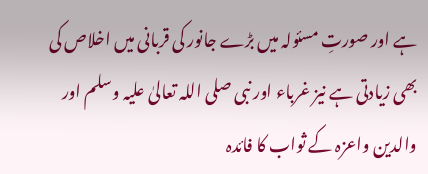ہے اور صورتِ مسئولہ میں بڑے جانور کی قربانی میں اخلاص کی بھی زیادتی ہے نیز غرباء اور نبی صلی اللہ تعالیٰ علیہ وسلم اور والدین واعزہ کے ثواب کا فائدہ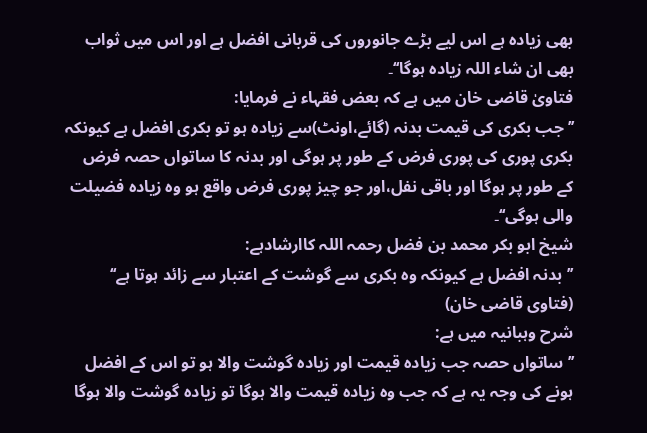بھی زیادہ ہے اس لیے بڑے جانوروں کی قربانی افضل ہے اور اس میں ثواب بھی ان شاء اللہ زیادہ ہوگا‘‘۔
فتاویٰ قاضی خان میں ہے کہ بعض فقہاء نے فرمایا:
’’جب بکری کی قیمت بدنہ (گائے،اونٹ)سے زیادہ ہو تو بکری افضل ہے کیونکہ بکری پوری کی پوری فرض کے طور پر ہوگی اور بدنہ کا ساتواں حصہ فرض کے طور پر ہوگا اور باقی نفل،اور جو چیز پوری فرض واقع ہو وہ زیادہ فضیلت والی ہوگی‘‘۔
شیخ ابو بکر محمد بن فضل رحمہ اللہ کاارشادہے:
’’بدنہ افضل ہے کیونکہ وہ بکری سے گوشت کے اعتبار سے زائد ہوتا ہے‘‘
(فتاوی قاضی خان)
شرح وہبانیہ میں ہے:
’’ساتواں حصہ جب زیادہ قیمت اور زیادہ گوشت والا ہو تو اس کے افضل ہونے کی وجہ یہ ہے کہ جب وہ زیادہ قیمت والا ہوگا تو زیادہ گوشت والا ہوگا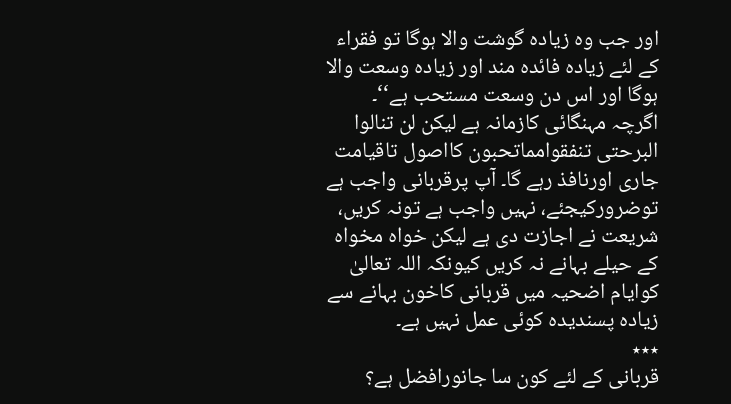اور جب وہ زیادہ گوشت والا ہوگا تو فقراء کے لئے زیادہ فائدہ مند اور زیادہ وسعت والا ہوگا اور اس دن وسعت مستحب ہے‘‘۔
اگرچہ مہنگائی کازمانہ ہے لیکن لن تنالوا البرحتی تنفقوامماتحبون کااصول تاقیامت جاری اورنافذ رہے گا۔ آپ پرقربانی واجب ہے توضرورکیجئے، نہیں واجب ہے تونہ کریں، شریعت نے اجازت دی ہے لیکن خواہ مخواہ کے حیلے بہانے نہ کریں کیونکہ اللہ تعالیٰ کوایام اضحیہ میں قربانی کاخون بہانے سے زیادہ پسندیدہ کوئی عمل نہیں ہے۔
٭٭٭
قربانی کے لئے کون سا جانورافضل ہے؟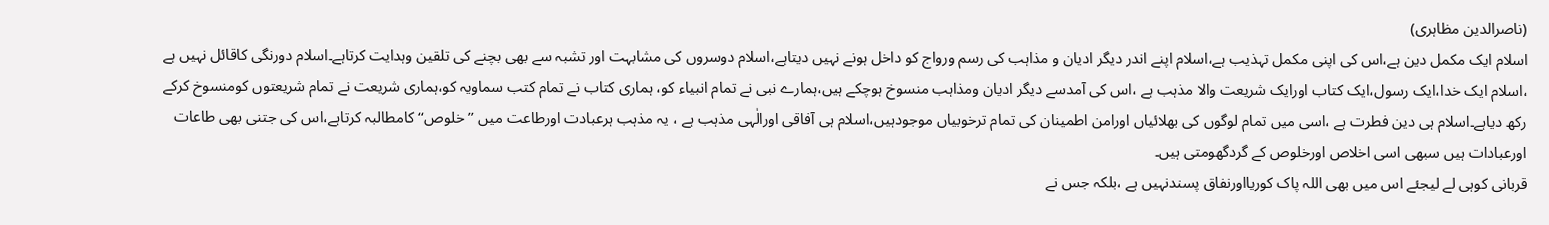(ناصرالدین مظاہری)
اسلام ایک مکمل دین ہے،اس کی اپنی مکمل تہذیب ہے،اسلام اپنے اندر دیگر ادیان و مذاہب کی رسم ورواج کو داخل ہونے نہیں دیتاہے،اسلام دوسروں کی مشابہت اور تشبہ سے بھی بچنے کی تلقین وہدایت کرتاہے۔اسلام دورنگی کاقائل نہیں ہے ،اسلام ایک خدا،ایک رسول،ایک کتاب اورایک شریعت والا مذہب ہے ،اس کی آمدسے دیگر ادیان ومذاہب منسوخ ہوچکے ہیں،ہمارے نبی نے تمام انبیاء کو، ہماری کتاب نے تمام کتب سماویہ کو،ہماری شریعت نے تمام شریعتوں کومنسوخ کرکے رکھ دیاہے۔اسلام ہی دین فطرت ہے ،اسی میں تمام لوگوں کی بھلائیاں اورامن اطمینان کی تمام ترخوبیاں موجودہیں،اسلام ہی آفاقی اورالٰہی مذہب ہے ، یہ مذہب ہرعبادت اورطاعت میں ’’خلوص‘‘کامطالبہ کرتاہے،اس کی جتنی بھی طاعات اورعبادات ہیں سبھی اسی اخلاص اورخلوص کے گردگھومتی ہیں۔
قربانی کوہی لے لیجئے اس میں بھی اللہ پاک کوریااورنفاق پسندنہیں ہے ،بلکہ جس نے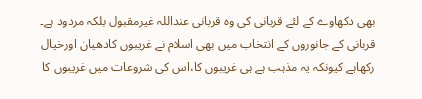بھی دکھاوے کے لئے قربانی کی وہ قربانی عنداللہ غیرمقبول بلکہ مردود ہے۔
قربانی کے جانوروں کے انتخاب میں بھی اسلام نے غریبوں کادھیان اورخیال رکھاہے کیونکہ یہ مذہب ہے ہی غریبوں کا،اس کی شروعات میں غریبوں کا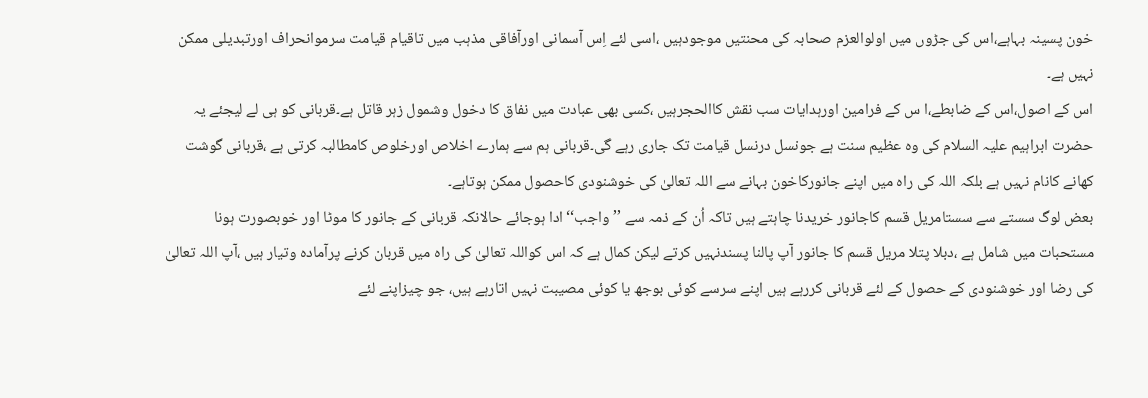خون پسینہ بہاہے،اس کی جڑوں میں اولوالعزم صحابہ کی محنتیں موجودہیں ،اسی لئے اِس آسمانی اورآفاقی مذہب میں تاقیام قیامت سرموانحراف اورتبدیلی ممکن نہیں ہے۔
اس کے اصول،اس کے ضابطے،ا س کے فرامین اورہدایات سب نقش کاالحجرہیں ،کسی بھی عبادت میں نفاق کا دخول وشمول زہر قاتل ہے۔قربانی کو ہی لے لیجئے یہ حضرت ابراہیم علیہ السلام کی وہ عظیم سنت ہے جونسل درنسل قیامت تک جاری رہے گی۔قربانی ہم سے ہمارے اخلاص اورخلوص کامطالبہ کرتی ہے ،قربانی گوشت کھانے کانام نہیں ہے بلکہ اللہ کی راہ میں اپنے جانورکاخون بہانے سے اللہ تعالیٰ کی خوشنودی کاحصول ممکن ہوتاہے۔
بعض لوگ سستے سے سستامریل قسم کاجانور خریدنا چاہتے ہیں تاکہ اُن کے ذمہ سے ’’واجب‘‘ ادا ہوجائے حالانکہ قربانی کے جانور کا موٹا اور خوبصورت ہونا مستحبات میں شامل ہے ،دبلا پتلا مریل قسم کا جانور آپ پالنا پسندنہیں کرتے لیکن کمال ہے کہ اس کواللہ تعالیٰ کی راہ میں قربان کرنے پرآمادہ وتیار ہیں ،آپ اللہ تعالیٰ کی رضا اور خوشنودی کے حصول کے لئے قربانی کررہے ہیں اپنے سرسے کوئی بوجھ یا کوئی مصیبت نہیں اتارہے ہیں، جو چیزاپنے لئے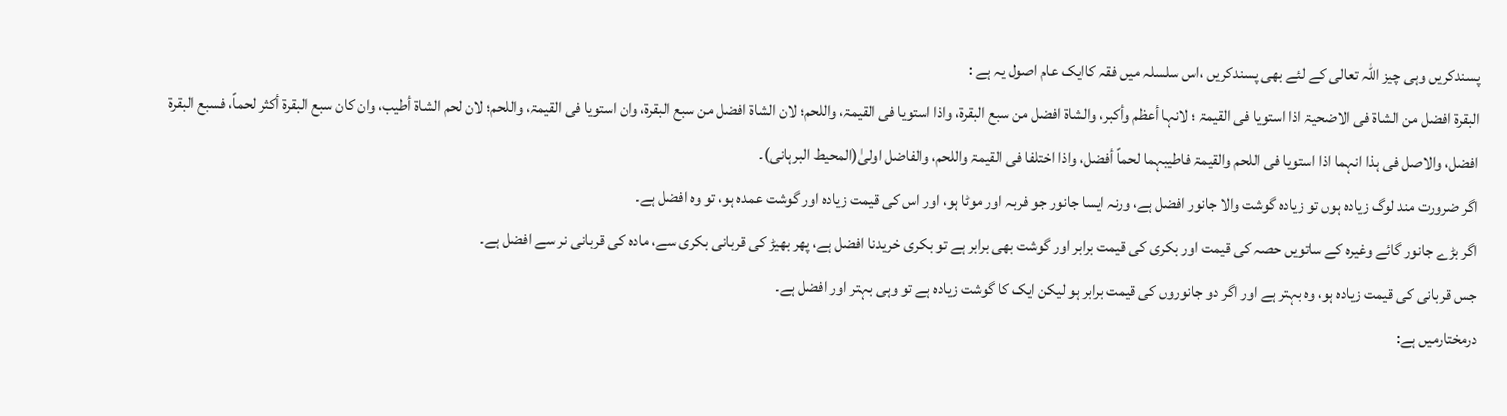پسندکریں وہی چیز اللہ تعالی کے لئے بھی پسندکریں ،اس سلسلہ میں فقہ کاایک عام اصول یہ ہے :
البقرۃ افضل من الشاۃ فی الاضحیۃ اذا استویا فی القیمۃ ؛ لانہا أعظم وأکبر، والشاۃ افضل من سبع البقرۃ، واذا استویا فی القیمۃ، واللحم؛ لان الشاۃ افضل من سبع البقرۃ، وان استویا فی القیمۃ، واللحم؛ لان لحم الشاۃ أطیب، وان کان سبع البقرۃ أکثر لحماً، فسبع البقرۃ افضل، والاصل فی ہذا انہما اذا استویا فی اللحم والقیمۃ فاطیبہما لحماً أفضل، واذا اختلفا فی القیمۃ واللحم، والفاضل اولیٰ(المحیط البرہانی)۔
اگر ضرورت مند لوگ زیادہ ہوں تو زیادہ گوشت والا جانور افضل ہے، ورنہ ایسا جانور جو فربہ اور موٹا ہو، اور اس کی قیمت زیادہ اور گوشت عمدہ ہو، تو وہ افضل ہے۔
اگر بڑے جانور گائے وغیرہ کے ساتویں حصہ کی قیمت اور بکری کی قیمت برابر اور گوشت بھی برابر ہے تو بکری خریدنا افضل ہے، پھر بھیڑ کی قربانی بکری سے، مادہ کی قربانی نر سے افضل ہے۔
جس قربانی کی قیمت زیادہ ہو، وہ بہتر ہے اور اگر دو جانوروں کی قیمت برابر ہو لیکن ایک کا گوشت زیادہ ہے تو وہی بہتر اور افضل ہے۔
درمختارمیں ہے: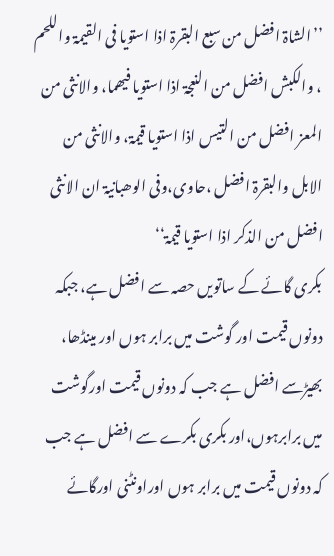’’الشاۃ افضل من سبع البقرۃ اذا استویا فی القیمۃ واللحم ، والکبش افضل من النعجۃ اذا استویا فیھما، والانثی من المعز افضل من التیس اذا استویا قیمۃ، والانثی من الابل والبقرۃ افضل ،حاوی،وفی الوھبانیۃ ان الانثی افضل من الذکر اذا استویا قیمۃ‘‘
بکری گائے کے ساتویں حصہ سے افضل ہے، جبکہ دونوں قیمت اور گوشت میں برابر ہوں اور مینڈھا، بھیڑسے افضل ہے جب کہ دونوں قیمت اورگوشت میں برابرہوں،اور بکری بکرے سے افضل ہے جب کہ دونوں قیمت میں برابر ہوں اوراونٹنی اورگائے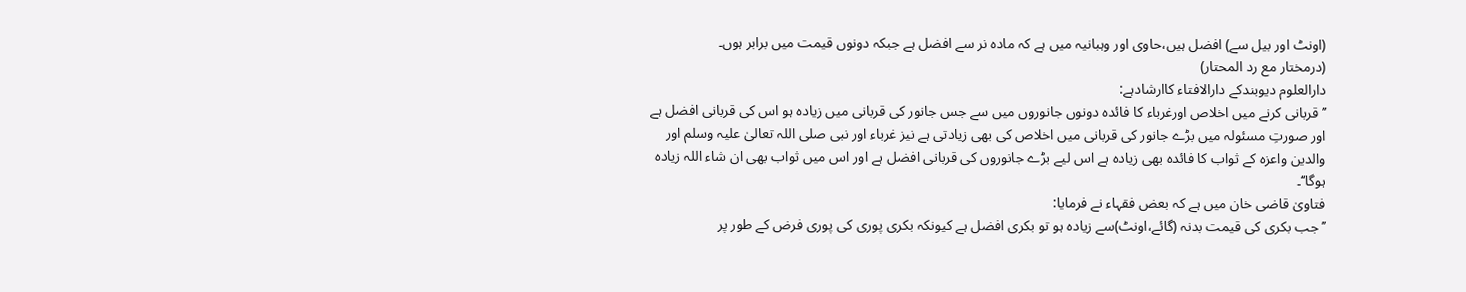(اونٹ اور بیل سے) افضل ہیں،حاوی اور وہبانیہ میں ہے کہ مادہ نر سے افضل ہے جبکہ دونوں قیمت میں برابر ہوں۔
(درمختار مع رد المحتار)
دارالعلوم دیوبندکے دارالافتاء کاارشادہے:
’’قربانی کرنے میں اخلاص اورغرباء کا فائدہ دونوں جانوروں میں سے جس جانور کی قربانی میں زیادہ ہو اس کی قربانی افضل ہے اور صورتِ مسئولہ میں بڑے جانور کی قربانی میں اخلاص کی بھی زیادتی ہے نیز غرباء اور نبی صلی اللہ تعالیٰ علیہ وسلم اور والدین واعزہ کے ثواب کا فائدہ بھی زیادہ ہے اس لیے بڑے جانوروں کی قربانی افضل ہے اور اس میں ثواب بھی ان شاء اللہ زیادہ ہوگا‘‘۔
فتاویٰ قاضی خان میں ہے کہ بعض فقہاء نے فرمایا:
’’جب بکری کی قیمت بدنہ (گائے،اونٹ)سے زیادہ ہو تو بکری افضل ہے کیونکہ بکری پوری کی پوری فرض کے طور پر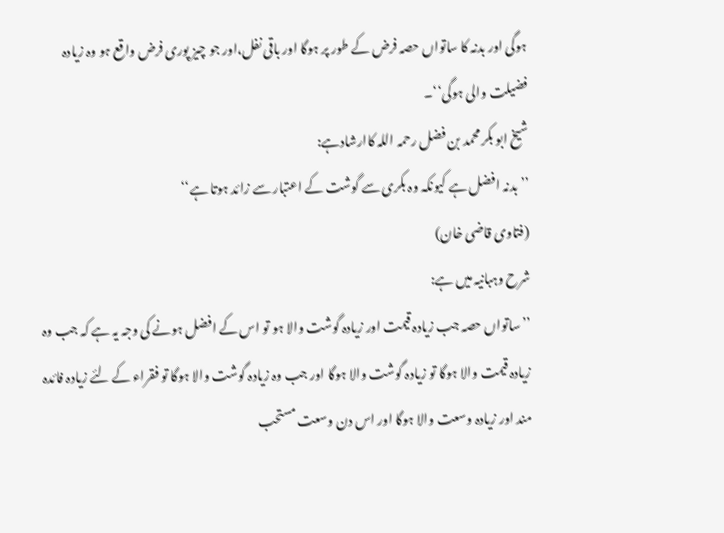ہوگی اور بدنہ کا ساتواں حصہ فرض کے طور پر ہوگا اور باقی نفل،اور جو چیز پوری فرض واقع ہو وہ زیادہ فضیلت والی ہوگی‘‘۔
شیخ ابو بکر محمد بن فضل رحمہ اللہ کاارشادہے:
’’بدنہ افضل ہے کیونکہ وہ بکری سے گوشت کے اعتبار سے زائد ہوتا ہے‘‘
(فتاوی قاضی خان)
شرح وہبانیہ میں ہے:
’’ساتواں حصہ جب زیادہ قیمت اور زیادہ گوشت والا ہو تو اس کے افضل ہونے کی وجہ یہ ہے کہ جب وہ زیادہ قیمت والا ہوگا تو زیادہ گوشت والا ہوگا اور جب وہ زیادہ گوشت والا ہوگا تو فقراء کے لئے زیادہ فائدہ مند اور زیادہ وسعت والا ہوگا اور اس دن وسعت مستحب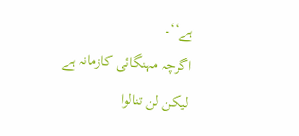ہے‘‘۔
اگرچہ مہنگائی کازمانہ ہے لیکن لن تنالوا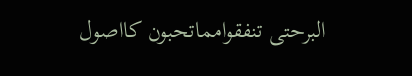البرحتی تنفقوامماتحبون کااصول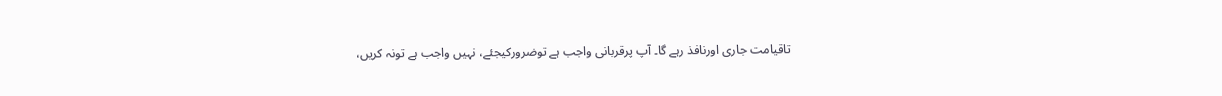تاقیامت جاری اورنافذ رہے گا۔ آپ پرقربانی واجب ہے توضرورکیجئے، نہیں واجب ہے تونہ کریں،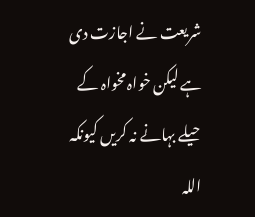شریعت نے اجازت دی ہے لیکن خواہ مخواہ کے حیلے بہانے نہ کریں کیونکہ اللہ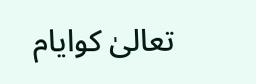تعالیٰ کوایام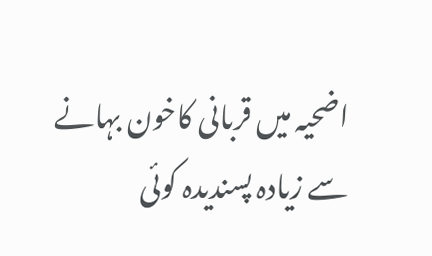اضحیہ میں قربانی کاخون بہانے سے زیادہ پسندیدہ کوئی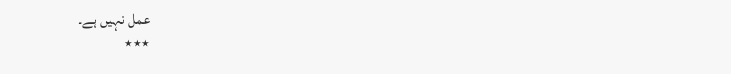عمل نہیں ہے۔
٭٭٭